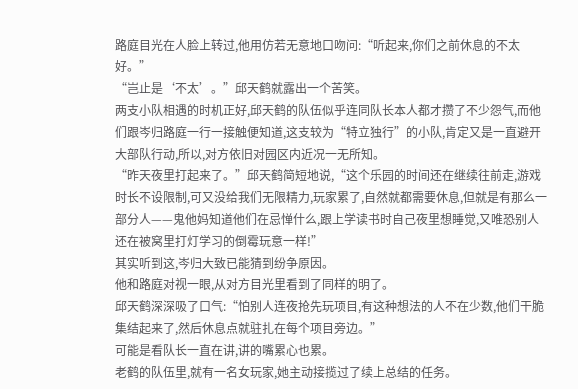路庭目光在人脸上转过,他用仿若无意地口吻问:“听起来,你们之前休息的不太好。”
“岂止是‘不太’。”邱天鹤就露出一个苦笑。
两支小队相遇的时机正好,邱天鹤的队伍似乎连同队长本人都才攒了不少怨气,而他们跟岑归路庭一行一接触便知道,这支较为“特立独行”的小队,肯定又是一直避开大部队行动,所以,对方依旧对园区内近况一无所知。
“昨天夜里打起来了。”邱天鹤简短地说,“这个乐园的时间还在继续往前走,游戏时长不设限制,可又没给我们无限精力,玩家累了,自然就都需要休息,但就是有那么一部分人——鬼他妈知道他们在忌惮什么,跟上学读书时自己夜里想睡觉,又唯恐别人还在被窝里打灯学习的倒霉玩意一样!”
其实听到这,岑归大致已能猜到纷争原因。
他和路庭对视一眼,从对方目光里看到了同样的明了。
邱天鹤深深吸了口气:“怕别人连夜抢先玩项目,有这种想法的人不在少数,他们干脆集结起来了,然后休息点就驻扎在每个项目旁边。”
可能是看队长一直在讲,讲的嘴累心也累。
老鹤的队伍里,就有一名女玩家,她主动接揽过了续上总结的任务。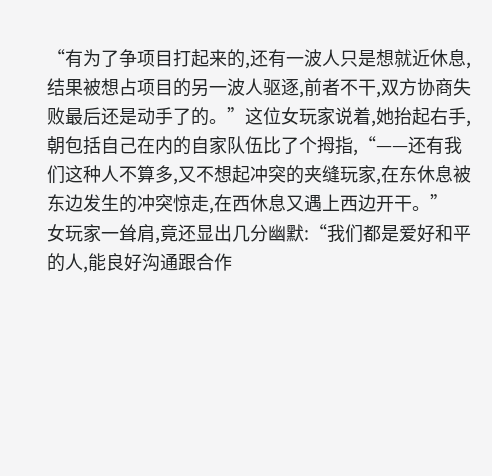“有为了争项目打起来的,还有一波人只是想就近休息,结果被想占项目的另一波人驱逐,前者不干,双方协商失败最后还是动手了的。”这位女玩家说着,她抬起右手,朝包括自己在内的自家队伍比了个拇指,“——还有我们这种人不算多,又不想起冲突的夹缝玩家,在东休息被东边发生的冲突惊走,在西休息又遇上西边开干。”
女玩家一耸肩,竟还显出几分幽默:“我们都是爱好和平的人,能良好沟通跟合作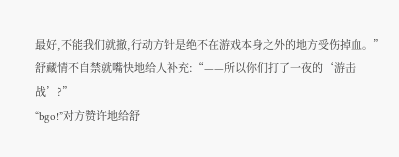最好,不能我们就撤,行动方针是绝不在游戏本身之外的地方受伤掉血。”
舒藏情不自禁就嘴快地给人补充:“——所以你们打了一夜的‘游击战’?”
“bgo!”对方赞许地给舒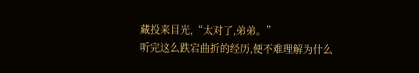藏投来目光,“太对了,弟弟。”
听完这么跌宕曲折的经历,便不难理解为什么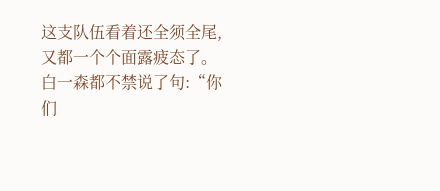这支队伍看着还全须全尾,又都一个个面露疲态了。
白一森都不禁说了句:“你们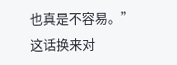也真是不容易。”
这话换来对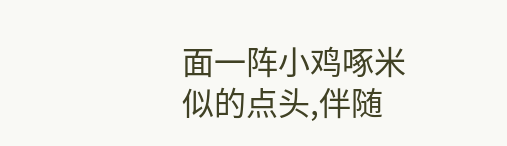面一阵小鸡啄米似的点头,伴随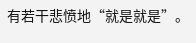有若干悲愤地“就是就是”。